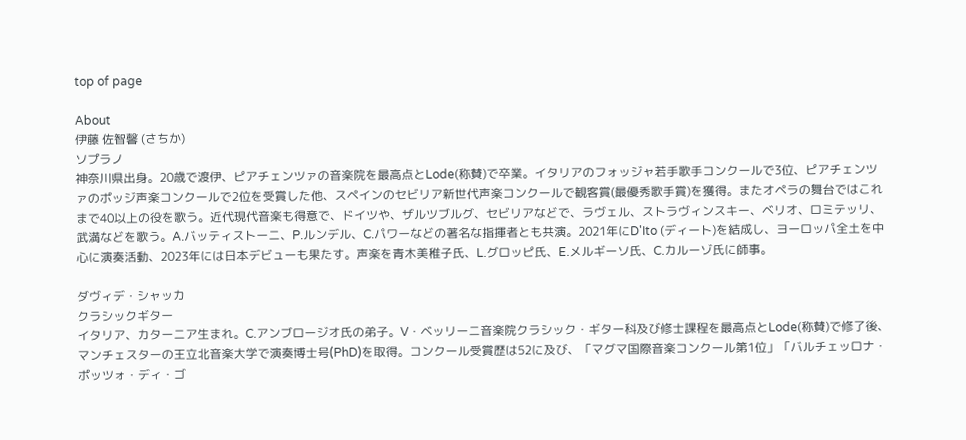top of page

About
伊藤 佐智馨 (さちか)
ソプラノ
神奈川県出身。20歳で渡伊、ピアチェンツァの音楽院を最高点とLode(称賛)で卒業。イタリアのフォッジャ若手歌手コンクールで3位、ピアチェンツァのポッジ声楽コンクールで2位を受賞した他、スペインのセビリア新世代声楽コンクールで観客賞(最優秀歌手賞)を獲得。またオペラの舞台ではこれまで40以上の役を歌う。近代現代音楽も得意で、ドイツや、ザルツブルグ、セビリアなどで、ラヴェル、ストラヴィンスキー、ベリオ、ロミテッリ、武満などを歌う。A.バッティストーニ、P.ルンデル、C.パワーなどの著名な指揮者とも共演。2021年にD'Ito (ディート)を結成し、ヨーロッパ全土を中心に演奏活動、2023年には日本デビューも果たす。声楽を青木美稚子氏、L.グロッピ氏、E.メルギーソ氏、C.カルーゾ氏に師事。

ダヴィデ・シャッカ
クラシックギター
イタリア、カターニア生まれ。C.アンブロージオ氏の弟子。V・ベッリーニ音楽院クラシック・ギター科及び修士課程を最高点とLode(称賛)で修了後、マンチェスターの王立北音楽大学で演奏博士号(PhD)を取得。コンクール受賞歴は52に及び、「マグマ国際音楽コンクール第1位」「バルチェッロナ・ポッツォ・ディ・ゴ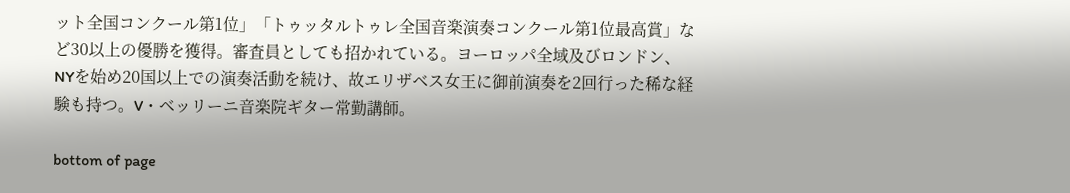ット全国コンクール第1位」「トゥッタルトゥレ全国音楽演奏コンクール第1位最高賞」など30以上の優勝を獲得。審査員としても招かれている。ヨーロッパ全域及びロンドン、NYを始め20国以上での演奏活動を続け、故エリザベス女王に御前演奏を2回行った稀な経験も持つ。V・ベッリーニ音楽院ギター常勤講師。

bottom of page